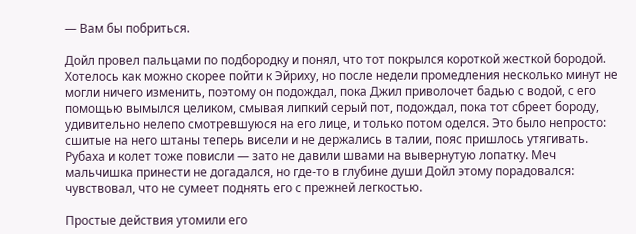— Вам бы побриться.

Дойл провел пальцами по подбородку и понял, что тот покрылся короткой жесткой бородой. Хотелось как можно скорее пойти к Эйриху, но после недели промедления несколько минут не могли ничего изменить, поэтому он подождал, пока Джил приволочет бадью с водой, с его помощью вымылся целиком, смывая липкий серый пот, подождал, пока тот сбреет бороду, удивительно нелепо смотревшуюся на его лице, и только потом оделся. Это было непросто: сшитые на него штаны теперь висели и не держались в талии, пояс пришлось утягивать. Рубаха и колет тоже повисли — зато не давили швами на вывернутую лопатку. Меч мальчишка принести не догадался, но где-то в глубине души Дойл этому порадовался: чувствовал, что не сумеет поднять его с прежней легкостью.

Простые действия утомили его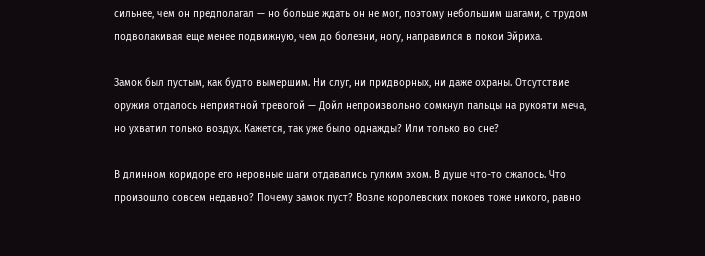сильнее, чем он предполагал — но больше ждать он не мог, поэтому небольшим шагами, с трудом подволакивая еще менее подвижную, чем до болезни, ногу, направился в покои Эйриха.

Замок был пустым, как будто вымершим. Ни слуг, ни придворных, ни даже охраны. Отсутствие оружия отдалось неприятной тревогой — Дойл непроизвольно сомкнул пальцы на рукояти меча, но ухватил только воздух. Кажется, так уже было однажды? Или только во сне?

В длинном коридоре его неровные шаги отдавались гулким эхом. В душе что-то сжалось. Что произошло совсем недавно? Почему замок пуст? Возле королевских покоев тоже никого, равно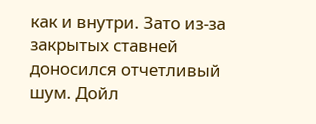как и внутри. Зато из-за закрытых ставней доносился отчетливый шум. Дойл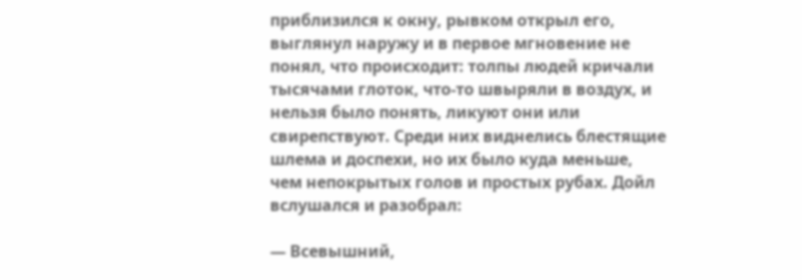приблизился к окну, рывком открыл его, выглянул наружу и в первое мгновение не понял, что происходит: толпы людей кричали тысячами глоток, что-то швыряли в воздух, и нельзя было понять, ликуют они или свирепствуют. Среди них виднелись блестящие шлема и доспехи, но их было куда меньше, чем непокрытых голов и простых рубах. Дойл вслушался и разобрал:

— Всевышний,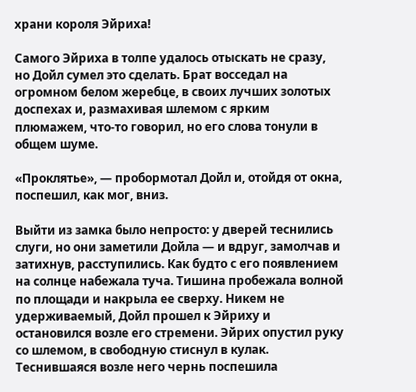храни короля Эйриха!

Самого Эйриха в толпе удалось отыскать не сразу, но Дойл сумел это сделать. Брат восседал на огромном белом жеребце, в своих лучших золотых доспехах и, размахивая шлемом с ярким плюмажем, что-то говорил, но его слова тонули в общем шуме.

«Проклятье», — пробормотал Дойл и, отойдя от окна, поспешил, как мог, вниз.

Выйти из замка было непросто: у дверей теснились слуги, но они заметили Дойла — и вдруг, замолчав и затихнув, расступились. Как будто с его появлением на солнце набежала туча. Тишина пробежала волной по площади и накрыла ее сверху. Никем не удерживаемый, Дойл прошел к Эйриху и остановился возле его стремени. Эйрих опустил руку со шлемом, в свободную стиснул в кулак. Теснившаяся возле него чернь поспешила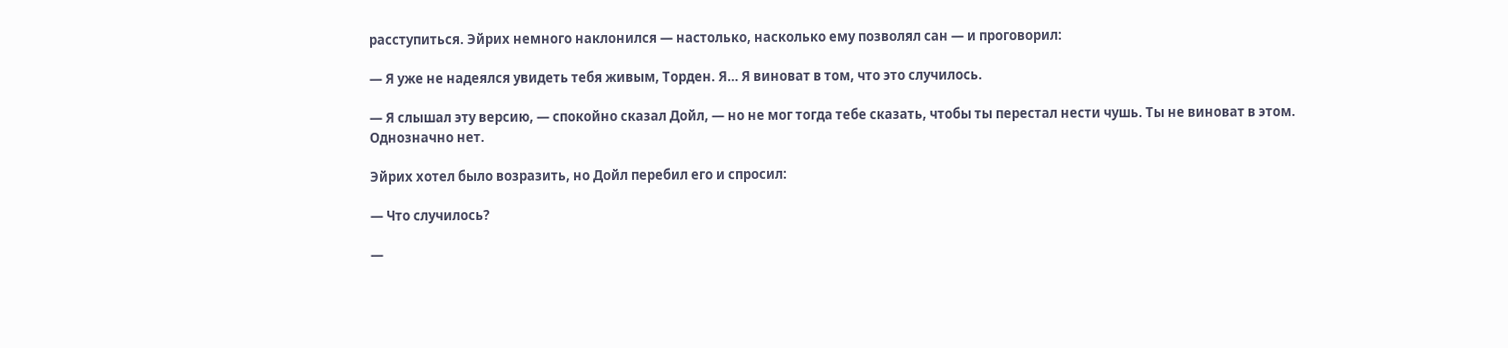расступиться. Эйрих немного наклонился — настолько, насколько ему позволял сан — и проговорил:

— Я уже не надеялся увидеть тебя живым, Торден. Я… Я виноват в том, что это случилось.

— Я слышал эту версию, — спокойно сказал Дойл, — но не мог тогда тебе сказать, чтобы ты перестал нести чушь. Ты не виноват в этом. Однозначно нет.

Эйрих хотел было возразить, но Дойл перебил его и спросил:

— Что случилось?

—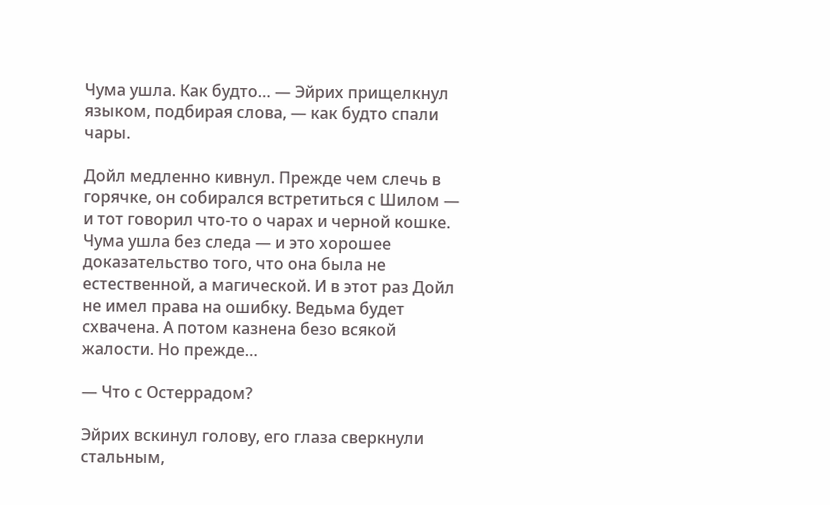Чума ушла. Как будто… — Эйрих прищелкнул языком, подбирая слова, — как будто спали чары.

Дойл медленно кивнул. Прежде чем слечь в горячке, он собирался встретиться с Шилом — и тот говорил что-то о чарах и черной кошке. Чума ушла без следа — и это хорошее доказательство того, что она была не естественной, а магической. И в этот раз Дойл не имел права на ошибку. Ведьма будет схвачена. А потом казнена безо всякой жалости. Но прежде…

— Что с Остеррадом?

Эйрих вскинул голову, его глаза сверкнули стальным,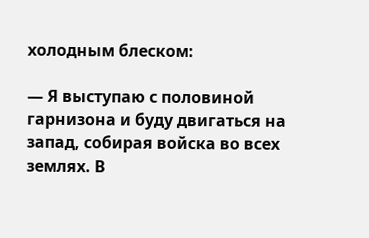холодным блеском:

— Я выступаю с половиной гарнизона и буду двигаться на запад, собирая войска во всех землях. В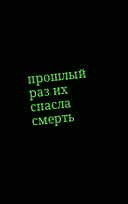прошлый раз их спасла смерть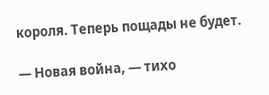короля. Теперь пощады не будет.

— Новая война, — тихо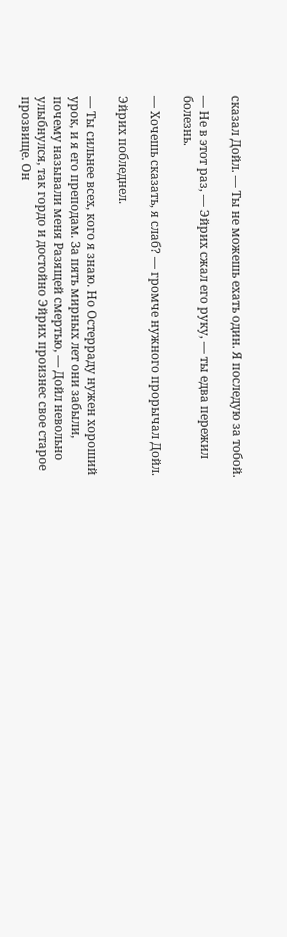сказал Дойл. — Ты не можешь ехать один. Я последую за тобой.

— Не в этот раз, — Эйрих сжал его руку, — ты едва пережил болезнь.

— Хочешь сказать, я слаб? — громче нужного прорычал Дойл.

Эйрих побледнел.

— Ты сильнее всех, кого я знаю. Но Остерраду нужен хороший урок, и я его преподам. За пять мирных лет они забыли, почему называли меня Разящей смертью, — Дойл невольно улыбнулся, так гордо и достойно Эйрих произнес свое старое прозвище. Он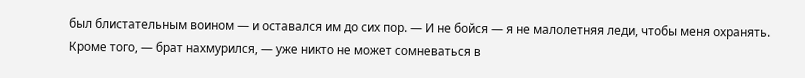был блистательным воином — и оставался им до сих пор. — И не бойся — я не малолетняя леди, чтобы меня охранять. Кроме того, — брат нахмурился, — уже никто не может сомневаться в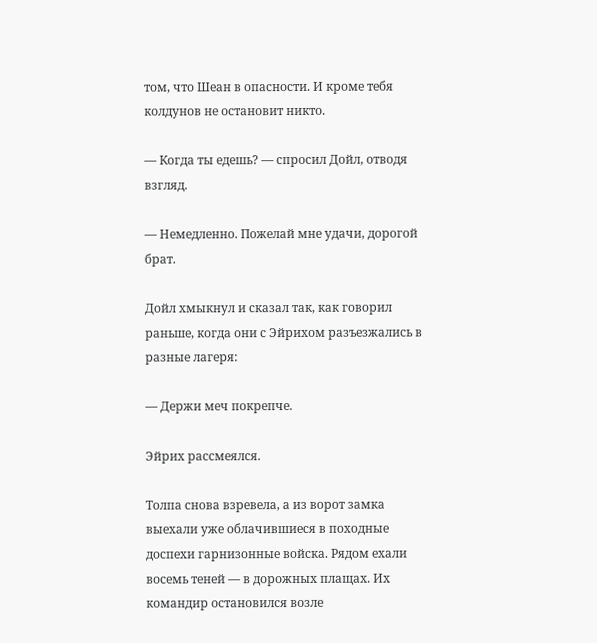том, что Шеан в опасности. И кроме тебя колдунов не остановит никто.

— Когда ты едешь? — спросил Дойл, отводя взгляд.

— Немедленно. Пожелай мне удачи, дорогой брат.

Дойл хмыкнул и сказал так, как говорил раньше, когда они с Эйрихом разъезжались в разные лагеря:

— Держи меч покрепче.

Эйрих рассмеялся.

Толпа снова взревела, а из ворот замка выехали уже облачившиеся в походные доспехи гарнизонные войска. Рядом ехали восемь теней — в дорожных плащах. Их командир остановился возле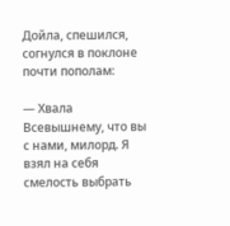Дойла, спешился, согнулся в поклоне почти пополам:

— Хвала Всевышнему, что вы с нами, милорд. Я взял на себя смелость выбрать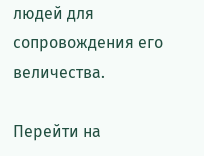людей для сопровождения его величества.

Перейти на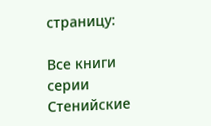страницу:

Все книги серии Стенийские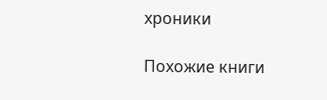хроники

Похожие книги